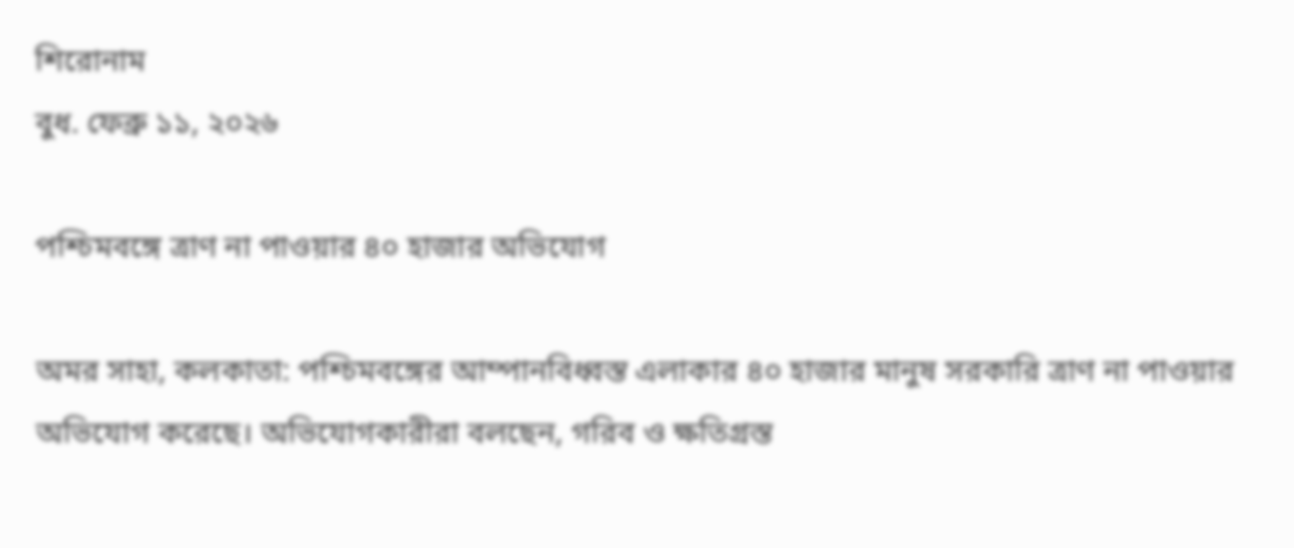শিরোনাম
বুধ. ফেব্রু ১১, ২০২৬

পশ্চিমবঙ্গে ত্রাণ না পাওয়ার ৪০ হাজার অভিযোগ

অমর সাহা, কলকাতা: পশ্চিমবঙ্গের আম্পানবিধ্বস্ত এলাকার ৪০ হাজার মানুষ সরকারি ত্রাণ না পাওয়ার অভিযোগ করেছে। অভিযোগকারীরা বলছেন, গরিব ও ক্ষতিগ্রস্ত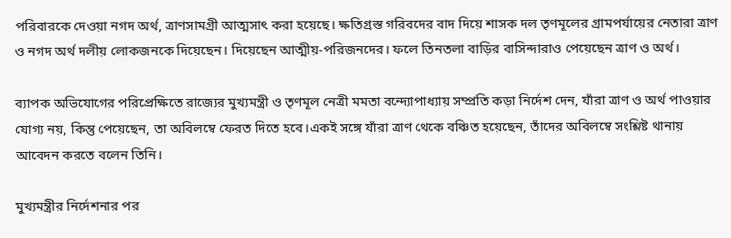পরিবারকে দেওয়া নগদ অর্থ, ত্রাণসামগ্রী আত্মসাৎ করা হয়েছে। ক্ষতিগ্রস্ত গরিবদের বাদ দিয়ে শাসক দল তৃণমূলের গ্রামপর্যায়ের নেতারা ত্রাণ ও নগদ অর্থ দলীয় লোকজনকে দিয়েছেন। দিয়েছেন আত্মীয়-পরিজনদের। ফলে তিনতলা বাড়ির বাসিন্দারাও পেয়েছেন ত্রাণ ও অর্থ।

ব্যাপক অভিযোগের পরিপ্রেক্ষিতে রাজ্যের মুখ্যমন্ত্রী ও তৃণমূল নেত্রী মমতা বন্দ্যোপাধ্যায় সম্প্রতি কড়া নির্দেশ দেন, যাঁরা ত্রাণ ও অর্থ পাওয়ার যোগ্য নয়, কিন্তু পেয়েছেন, তা অবিলম্বে ফেরত দিতে হবে।একই সঙ্গে যাঁরা ত্রাণ থেকে বঞ্চিত হয়েছেন, তাঁদের অবিলম্বে সংশ্লিষ্ট থানায় আবেদন করতে বলেন তিনি।

মুখ্যমন্ত্রীর নির্দেশনার পর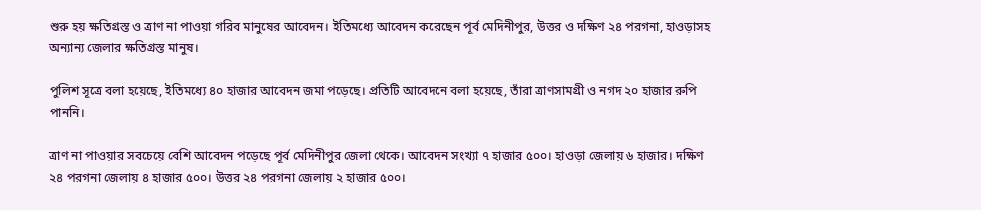শুরু হয় ক্ষতিগ্রস্ত ও ত্রাণ না পাওয়া গরিব মানুষের আবেদন। ইতিমধ্যে আবেদন করেছেন পূর্ব মেদিনীপুর, উত্তর ও দক্ষিণ ২৪ পরগনা, হাওড়াসহ অন্যান্য জেলার ক্ষতিগ্রস্ত মানুষ।

পুলিশ সূত্রে বলা হয়েছে, ইতিমধ্যে ৪০ হাজার আবেদন জমা পড়েছে। প্রতিটি আবেদনে বলা হয়েছে, তাঁরা ত্রাণসামগ্রী ও নগদ ২০ হাজার রুপি পাননি।

ত্রাণ না পাওয়ার সবচেয়ে বেশি আবেদন পড়েছে পূর্ব মেদিনীপুর জেলা থেকে। আবেদন সংখ্যা ৭ হাজার ৫০০। হাওড়া জেলায় ৬ হাজার। দক্ষিণ ২৪ পরগনা জেলায় ৪ হাজার ৫০০। উত্তর ২৪ পরগনা জেলায় ২ হাজার ৫০০।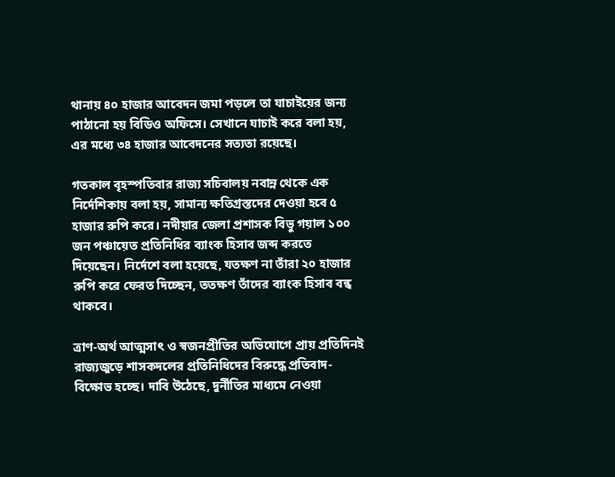থানায় ৪০ হাজার আবেদন জমা পড়লে তা যাচাইয়ের জন্য পাঠানো হয় বিডিও অফিসে। সেখানে যাচাই করে বলা হয়, এর মধ্যে ৩৪ হাজার আবেদনের সত্যতা রয়েছে।

গতকাল বৃহস্পতিবার রাজ্য সচিবালয় নবান্ন থেকে এক নির্দেশিকায় বলা হয়, সামান্য ক্ষতিগ্রস্তদের দেওয়া হবে ৫ হাজার রুপি করে। নদীয়ার জেলা প্রশাসক বিভু গয়াল ১০০ জন পঞ্চায়েত প্রতিনিধির ব্যাংক হিসাব জব্দ করতে দিয়েছেন। নির্দেশে বলা হয়েছে, যতক্ষণ না তাঁরা ২০ হাজার রুপি করে ফেরত দিচ্ছেন, ততক্ষণ তাঁদের ব্যাংক হিসাব বন্ধ থাকবে।

ত্রাণ-অর্থ আত্মসাৎ ও স্বজনপ্রীতির অভিযোগে প্রায় প্রতিদিনই রাজ্যজুড়ে শাসকদলের প্রতিনিধিদের বিরুদ্ধে প্রতিবাদ-বিক্ষোভ হচ্ছে। দাবি উঠেছে, দুর্নীতির মাধ্যমে নেওয়া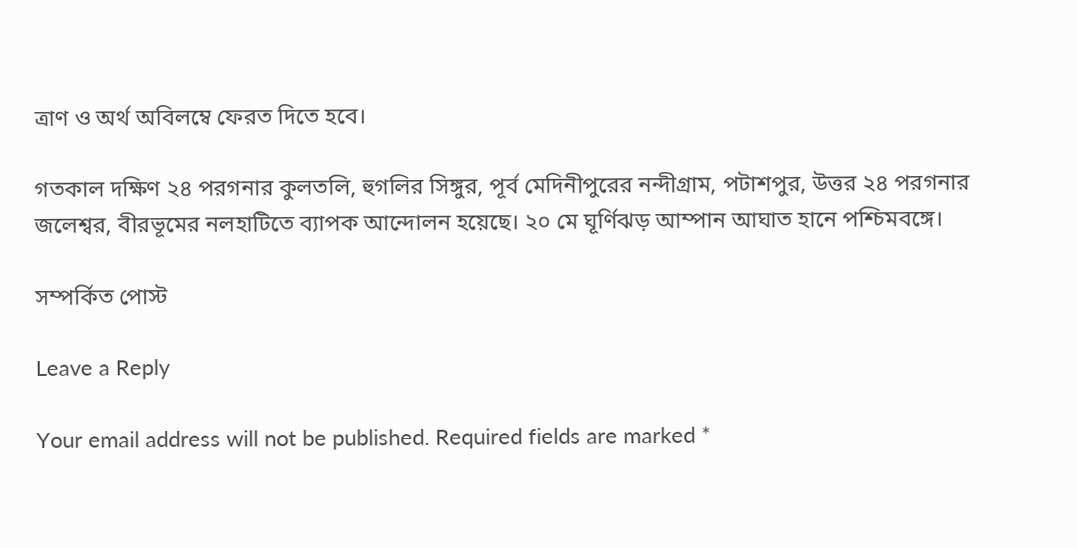ত্রাণ ও অর্থ অবিলম্বে ফেরত দিতে হবে।

গতকাল দক্ষিণ ২৪ পরগনার কুলতলি, হুগলির সিঙ্গুর, পূর্ব মেদিনীপুরের নন্দীগ্রাম, পটাশপুর, উত্তর ২৪ পরগনার জলেশ্বর, বীরভূমের নলহাটিতে ব্যাপক আন্দোলন হয়েছে। ২০ মে ঘূর্ণিঝড় আম্পান আঘাত হানে পশ্চিমবঙ্গে।

সম্পর্কিত পোস্ট

Leave a Reply

Your email address will not be published. Required fields are marked *